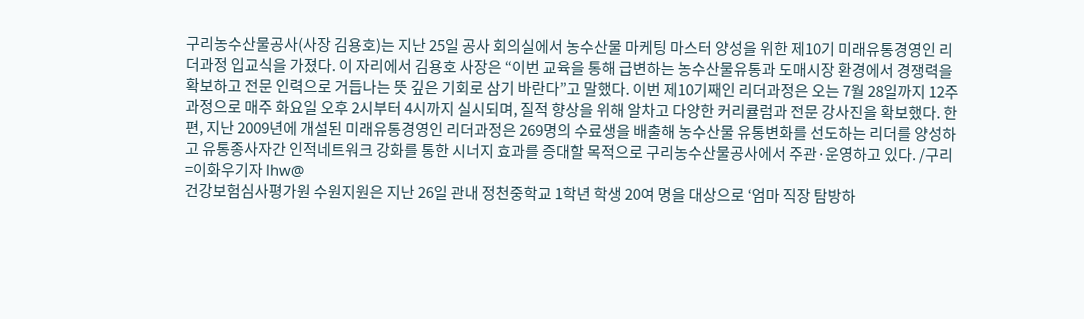구리농수산물공사(사장 김용호)는 지난 25일 공사 회의실에서 농수산물 마케팅 마스터 양성을 위한 제10기 미래유통경영인 리더과정 입교식을 가졌다. 이 자리에서 김용호 사장은 “이번 교육을 통해 급변하는 농수산물유통과 도매시장 환경에서 경쟁력을 확보하고 전문 인력으로 거듭나는 뜻 깊은 기회로 삼기 바란다”고 말했다. 이번 제10기째인 리더과정은 오는 7월 28일까지 12주 과정으로 매주 화요일 오후 2시부터 4시까지 실시되며, 질적 향상을 위해 알차고 다양한 커리큘럼과 전문 강사진을 확보했다. 한편, 지난 2009년에 개설된 미래유통경영인 리더과정은 269명의 수료생을 배출해 농수산물 유통변화를 선도하는 리더를 양성하고 유통종사자간 인적네트워크 강화를 통한 시너지 효과를 증대할 목적으로 구리농수산물공사에서 주관·운영하고 있다. /구리=이화우기자 lhw@
건강보험심사평가원 수원지원은 지난 26일 관내 정천중학교 1학년 학생 20여 명을 대상으로 ‘엄마 직장 탐방하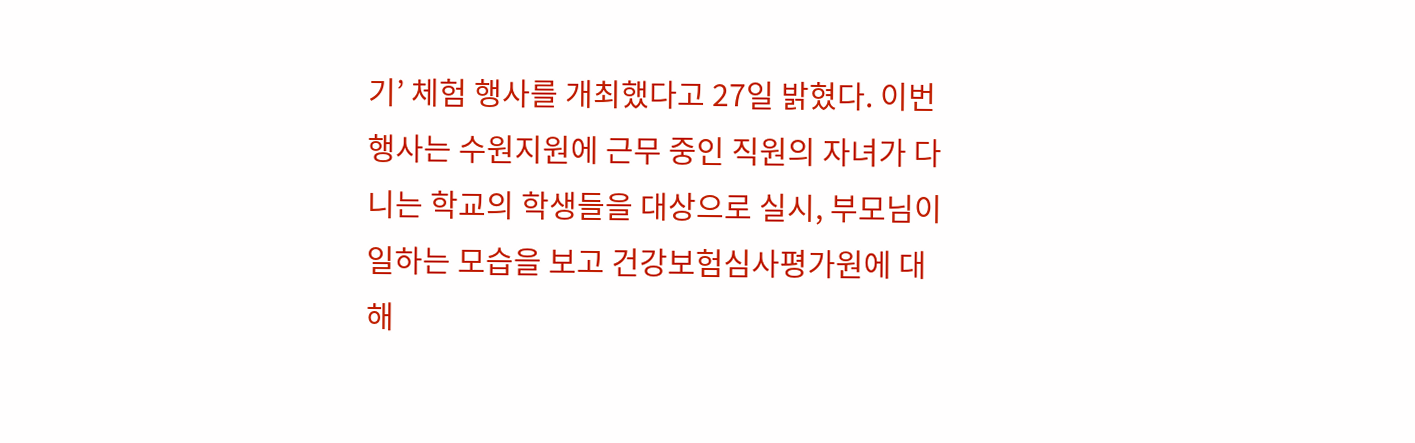기’ 체험 행사를 개최했다고 27일 밝혔다. 이번 행사는 수원지원에 근무 중인 직원의 자녀가 다니는 학교의 학생들을 대상으로 실시, 부모님이 일하는 모습을 보고 건강보험심사평가원에 대해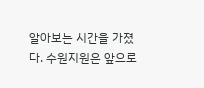알아보는 시간을 가졌다. 수원지원은 앞으로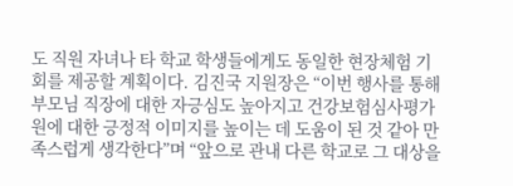도 직원 자녀나 타 학교 학생들에게도 동일한 현장체험 기회를 제공할 계획이다. 김진국 지원장은 “이번 행사를 통해 부모님 직장에 대한 자긍심도 높아지고 건강보험심사평가원에 대한 긍정적 이미지를 높이는 데 도움이 된 것 같아 만족스럽게 생각한다”며 “앞으로 관내 다른 학교로 그 대상을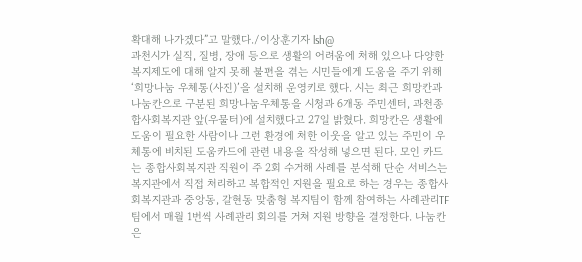확대해 나가겠다”고 말했다./이상훈기자 lsh@
과천시가 실직, 질병, 장애 등으로 생활의 어려움에 처해 있으나 다양한 복지제도에 대해 알지 못해 불편을 겪는 시민들에게 도움을 주기 위해 ‘희망나눔 우체통(사진)’을 설치해 운영키로 했다. 시는 최근 희망칸과 나눔칸으로 구분된 희망나눔우체통을 시청과 6개동 주민센터, 과천종합사회복지관 앞(우물터)에 설치했다고 27일 밝혔다. 희망칸은 생활에 도움이 필요한 사람이나 그런 환경에 처한 이웃을 알고 있는 주민이 우체통에 비치된 도움카드에 관련 내용을 작성해 넣으면 된다. 모인 카드는 종합사회복지관 직원이 주 2회 수거해 사례를 분석해 단순 서비스는 복지관에서 직접 처리하고 복합적인 지원을 필요로 하는 경우는 종합사회복지관과 중앙동, 갈현동 맞춤형 복지팀이 함께 참여하는 사례관리TF팀에서 매월 1번씩 사례관리 회의를 거쳐 지원 방향을 결정한다. 나눔칸은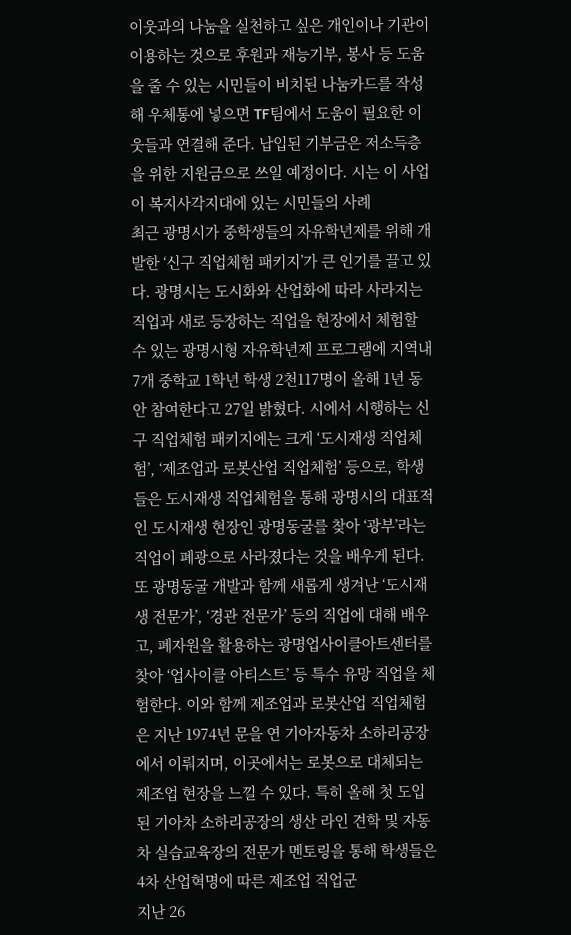이웃과의 나눔을 실천하고 싶은 개인이나 기관이 이용하는 것으로 후원과 재능기부, 봉사 등 도움을 줄 수 있는 시민들이 비치된 나눔카드를 작성해 우체통에 넣으면 TF팀에서 도움이 필요한 이웃들과 연결해 준다. 납입된 기부금은 저소득층을 위한 지원금으로 쓰일 예정이다. 시는 이 사업이 복지사각지대에 있는 시민들의 사례
최근 광명시가 중학생들의 자유학년제를 위해 개발한 ‘신구 직업체험 패키지’가 큰 인기를 끌고 있다. 광명시는 도시화와 산업화에 따라 사라지는 직업과 새로 등장하는 직업을 현장에서 체험할 수 있는 광명시형 자유학년제 프로그램에 지역내 7개 중학교 1학년 학생 2천117명이 올해 1년 동안 참여한다고 27일 밝혔다. 시에서 시행하는 신구 직업체험 패키지에는 크게 ‘도시재생 직업체험’, ‘제조업과 로봇산업 직업체험’ 등으로, 학생들은 도시재생 직업체험을 통해 광명시의 대표적인 도시재생 현장인 광명동굴를 찾아 ‘광부’라는 직업이 폐광으로 사라졌다는 것을 배우게 된다. 또 광명동굴 개발과 함께 새롭게 생겨난 ‘도시재생 전문가’, ‘경관 전문가’ 등의 직업에 대해 배우고, 폐자원을 활용하는 광명업사이클아트센터를 찾아 ‘업사이클 아티스트’ 등 특수 유망 직업을 체험한다. 이와 함께 제조업과 로봇산업 직업체험은 지난 1974년 문을 연 기아자동차 소하리공장에서 이뤄지며, 이곳에서는 로봇으로 대체되는 제조업 현장을 느낄 수 있다. 특히 올해 첫 도입된 기아차 소하리공장의 생산 라인 견학 및 자동차 실습교육장의 전문가 멘토링을 통해 학생들은 4차 산업혁명에 따른 제조업 직업군
지난 26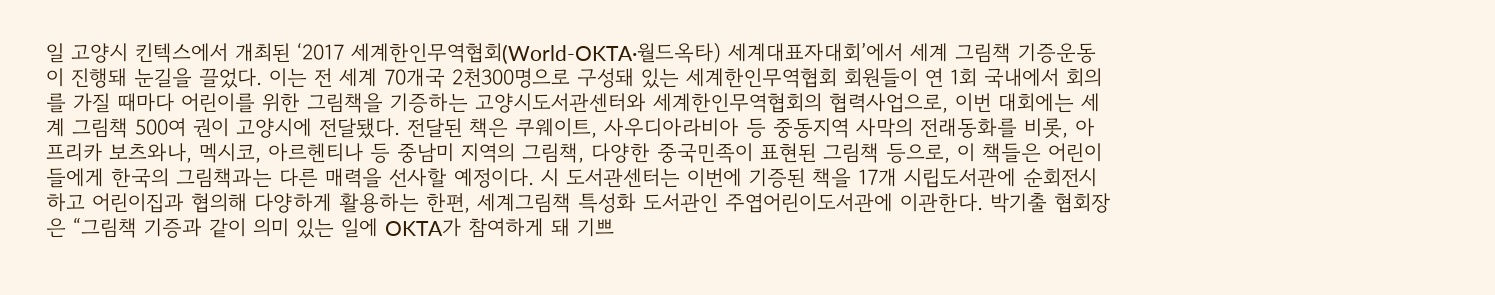일 고양시 킨텍스에서 개최된 ‘2017 세계한인무역협회(World-OKTA·월드옥타) 세계대표자대회’에서 세계 그림책 기증운동이 진행돼 눈길을 끌었다. 이는 전 세계 70개국 2천300명으로 구성돼 있는 세계한인무역협회 회원들이 연 1회 국내에서 회의를 가질 때마다 어린이를 위한 그림책을 기증하는 고양시도서관센터와 세계한인무역협회의 협력사업으로, 이번 대회에는 세계 그림책 500여 권이 고양시에 전달됐다. 전달된 책은 쿠웨이트, 사우디아라비아 등 중동지역 사막의 전래동화를 비롯, 아프리카 보츠와나, 멕시코, 아르헨티나 등 중남미 지역의 그림책, 다양한 중국민족이 표현된 그림책 등으로, 이 책들은 어린이들에게 한국의 그림책과는 다른 매력을 선사할 예정이다. 시 도서관센터는 이번에 기증된 책을 17개 시립도서관에 순회전시하고 어린이집과 협의해 다양하게 활용하는 한편, 세계그림책 특성화 도서관인 주엽어린이도서관에 이관한다. 박기출 협회장은 “그림책 기증과 같이 의미 있는 일에 OKTA가 참여하게 돼 기쁘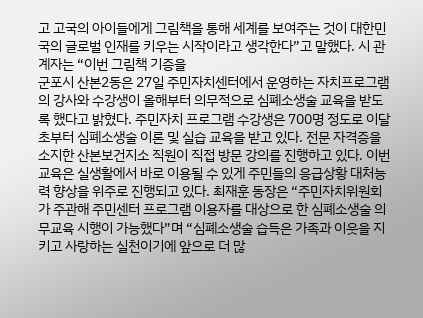고 고국의 아이들에게 그림책을 통해 세계를 보여주는 것이 대한민국의 글로벌 인재를 키우는 시작이라고 생각한다”고 말했다. 시 관계자는 “이번 그림책 기증을
군포시 산본2동은 27일 주민자치센터에서 운영하는 자치프로그램의 강사와 수강생이 올해부터 의무적으로 심폐소생술 교육을 받도록 했다고 밝혔다. 주민자치 프로그램 수강생은 700명 정도로 이달 초부터 심폐소생술 이론 및 실습 교육을 받고 있다. 전문 자격증을 소지한 산본보건지소 직원이 직접 방문 강의를 진행하고 있다. 이번 교육은 실생활에서 바로 이용될 수 있게 주민들의 응급상황 대처능력 향상을 위주로 진행되고 있다. 최재훈 동장은 “주민자치위원회가 주관해 주민센터 프로그램 이용자를 대상으로 한 심폐소생술 의무교육 시행이 가능했다”며 “심폐소생술 습득은 가족과 이웃을 지키고 사랑하는 실천이기에 앞으로 더 많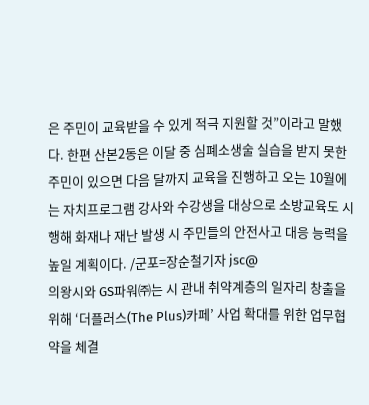은 주민이 교육받을 수 있게 적극 지원할 것”이라고 말했다. 한편 산본2동은 이달 중 심폐소생술 실습을 받지 못한 주민이 있으면 다음 달까지 교육을 진행하고 오는 10월에는 자치프로그램 강사와 수강생을 대상으로 소방교육도 시행해 화재나 재난 발생 시 주민들의 안전사고 대응 능력을 높일 계획이다. /군포=장순철기자 jsc@
의왕시와 GS파워㈜는 시 관내 취약계층의 일자리 창출을 위해 ‘더플러스(The Plus)카페’ 사업 확대를 위한 업무협약을 체결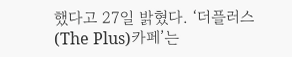했다고 27일 밝혔다. ‘더플러스(The Plus)카페’는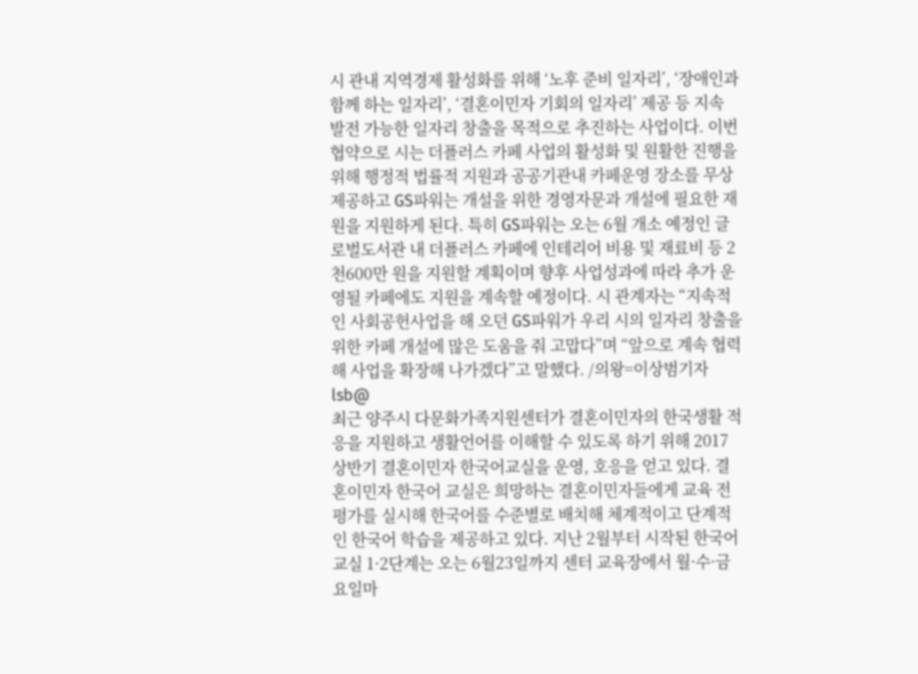시 관내 지역경제 활성화를 위해 ‘노후 준비 일자리’, ‘장애인과 함께 하는 일자리’, ‘결혼이민자 기회의 일자리’ 제공 등 지속 발전 가능한 일자리 창출을 목적으로 추진하는 사업이다. 이번 협약으로 시는 더플러스 카페 사업의 활성화 및 원활한 진행을 위해 행정적 법률적 지원과 공공기관내 카페운영 장소를 무상제공하고 GS파워는 개설을 위한 경영자문과 개설에 필요한 재원을 지원하게 된다. 특히 GS파워는 오는 6월 개소 예정인 글로벌도서관 내 더플러스 카페에 인테리어 비용 및 재료비 등 2천600만 원을 지원할 계획이며 향후 사업성과에 따라 추가 운영될 카페에도 지원을 계속할 예정이다. 시 관계자는 “지속적인 사회공헌사업을 해 오던 GS파워가 우리 시의 일자리 창출을 위한 카페 개설에 많은 도움을 줘 고맙다”며 “앞으로 계속 협력해 사업을 확장해 나가겠다”고 말했다. /의왕=이상범기자 lsb@
최근 양주시 다문화가족지원센터가 결혼이민자의 한국생활 적응을 지원하고 생활언어를 이해할 수 있도록 하기 위해 2017 상반기 결혼이민자 한국어교실을 운영, 호응을 얻고 있다. 결혼이민자 한국어 교실은 희망하는 결혼이민자들에게 교육 전 평가를 실시해 한국어를 수준별로 배치해 체계적이고 단계적인 한국어 학습을 제공하고 있다. 지난 2월부터 시작된 한국어 교실 1·2단계는 오는 6월23일까지 센터 교육장에서 월·수·금요일마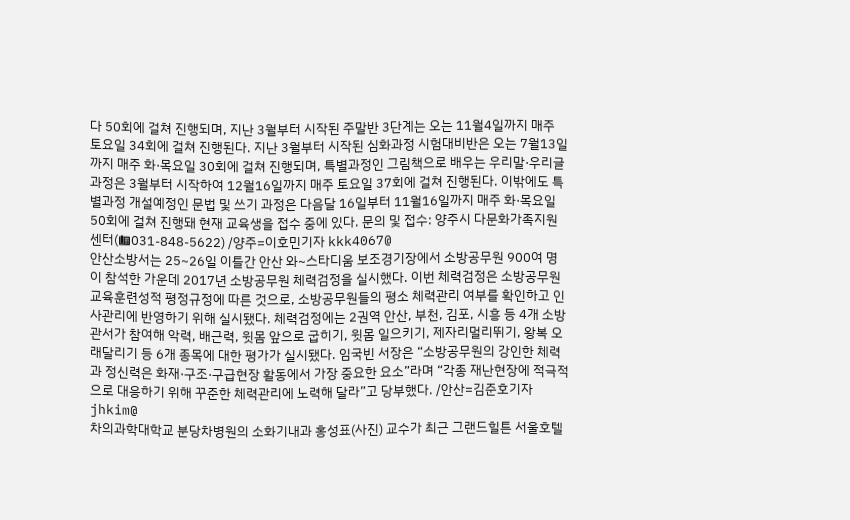다 50회에 걸쳐 진행되며, 지난 3월부터 시작된 주말반 3단계는 오는 11월4일까지 매주 토요일 34회에 걸쳐 진행된다. 지난 3월부터 시작된 심화과정 시험대비반은 오는 7월13일까지 매주 화·목요일 30회에 걸쳐 진행되며, 특별과정인 그림책으로 배우는 우리말·우리글 과정은 3월부터 시작하여 12월16일까지 매주 토요일 37회에 걸쳐 진행된다. 이밖에도 특별과정 개설예정인 문법 및 쓰기 과정은 다음달 16일부터 11월16일까지 매주 화·목요일 50회에 걸쳐 진행돼 현재 교육생을 접수 중에 있다. 문의 및 접수: 양주시 다문화가족지원센터(☎031-848-5622) /양주=이호민기자 kkk4067@
안산소방서는 25~26일 이틀간 안산 와~스타디움 보조경기장에서 소방공무원 900여 명이 참석한 가운데 2017년 소방공무원 체력검정을 실시했다. 이번 체력검정은 소방공무원 교육훈련성적 평정규정에 따른 것으로, 소방공무원들의 평소 체력관리 여부를 확인하고 인사관리에 반영하기 위해 실시됐다. 체력검정에는 2권역 안산, 부천, 김포, 시흥 등 4개 소방관서가 참여해 악력, 배근력, 윗몸 앞으로 굽히기, 윗몸 일으키기, 제자리멀리뛰기, 왕복 오래달리기 등 6개 종목에 대한 평가가 실시됐다. 임국빈 서장은 “소방공무원의 강인한 체력과 정신력은 화재·구조·구급현장 활동에서 가장 중요한 요소”라며 “각종 재난현장에 적극적으로 대응하기 위해 꾸준한 체력관리에 노력해 달라”고 당부했다. /안산=김준호기자 jhkim@
차의과학대학교 분당차병원의 소화기내과 홍성표(사진) 교수가 최근 그랜드힐튼 서울호텔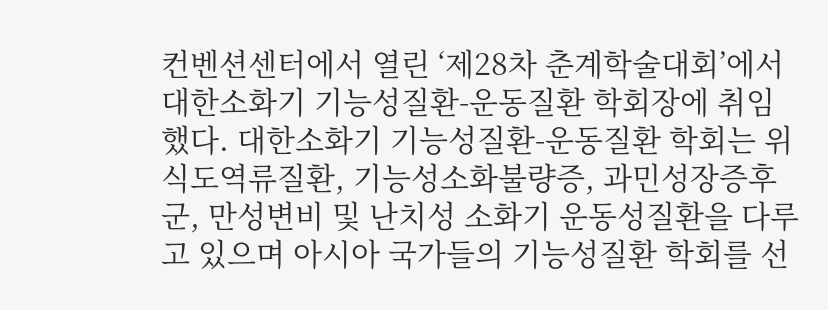컨벤션센터에서 열린 ‘제28차 춘계학술대회’에서 대한소화기 기능성질환-운동질환 학회장에 취임했다. 대한소화기 기능성질환-운동질환 학회는 위식도역류질환, 기능성소화불량증, 과민성장증후군, 만성변비 및 난치성 소화기 운동성질환을 다루고 있으며 아시아 국가들의 기능성질환 학회를 선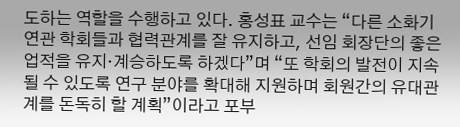도하는 역할을 수행하고 있다. 홍성표 교수는 “다른 소화기 연관 학회들과 협력관계를 잘 유지하고, 선임 회장단의 좋은 업적을 유지·계승하도록 하겠다”며 “또 학회의 발전이 지속될 수 있도록 연구 분야를 확대해 지원하며 회원간의 유대관계를 돈독히 할 계획”이라고 포부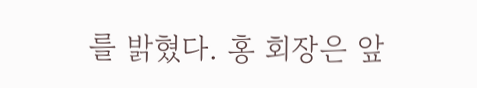를 밝혔다. 홍 회장은 앞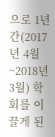으로 1년간(2017년 4월~2018년 3월) 학회를 이끌게 된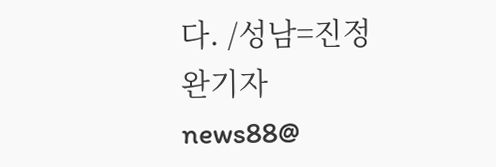다. /성남=진정완기자 news88@